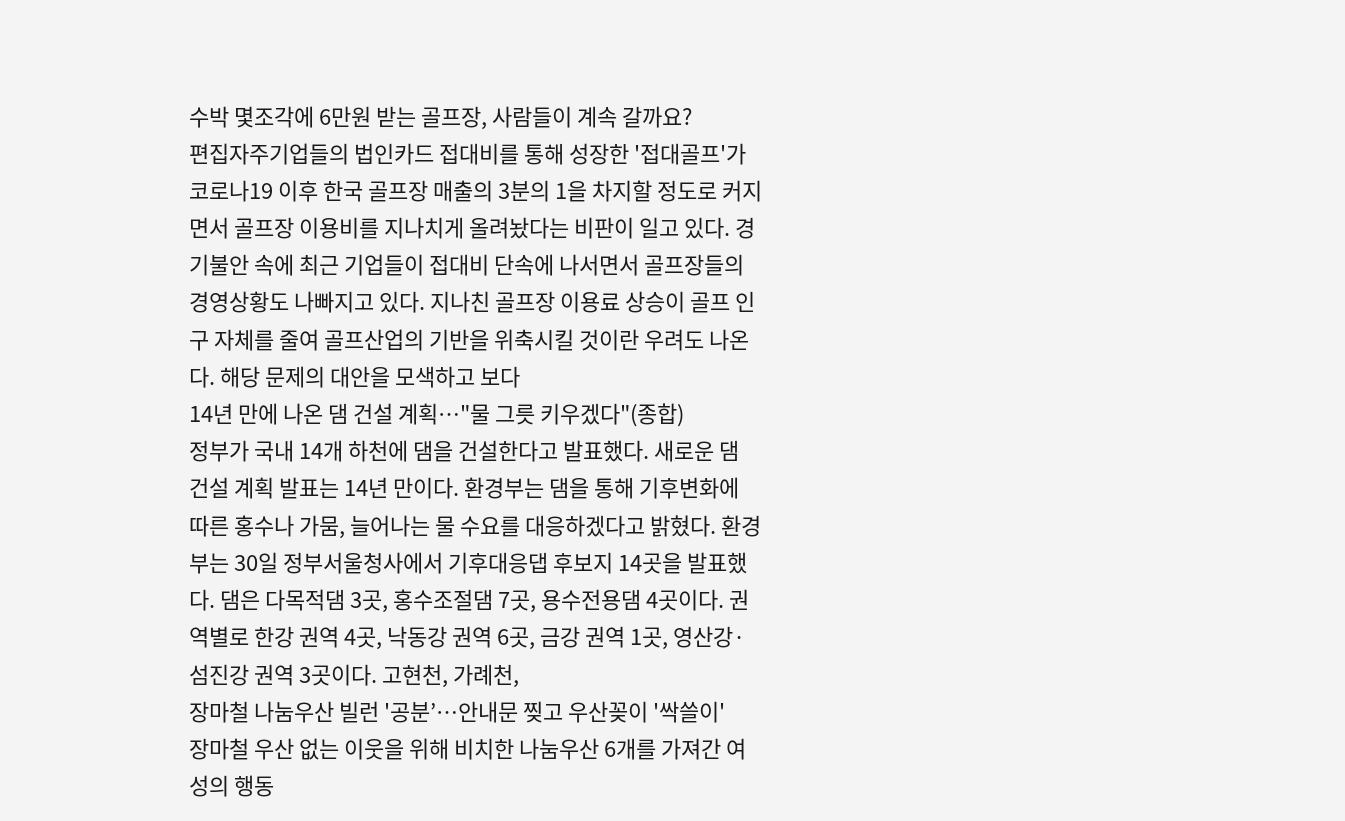수박 몇조각에 6만원 받는 골프장, 사람들이 계속 갈까요?
편집자주기업들의 법인카드 접대비를 통해 성장한 '접대골프'가 코로나19 이후 한국 골프장 매출의 3분의 1을 차지할 정도로 커지면서 골프장 이용비를 지나치게 올려놨다는 비판이 일고 있다. 경기불안 속에 최근 기업들이 접대비 단속에 나서면서 골프장들의 경영상황도 나빠지고 있다. 지나친 골프장 이용료 상승이 골프 인구 자체를 줄여 골프산업의 기반을 위축시킬 것이란 우려도 나온다. 해당 문제의 대안을 모색하고 보다
14년 만에 나온 댐 건설 계획…"물 그릇 키우겠다"(종합)
정부가 국내 14개 하천에 댐을 건설한다고 발표했다. 새로운 댐 건설 계획 발표는 14년 만이다. 환경부는 댐을 통해 기후변화에 따른 홍수나 가뭄, 늘어나는 물 수요를 대응하겠다고 밝혔다. 환경부는 30일 정부서울청사에서 기후대응댑 후보지 14곳을 발표했다. 댐은 다목적댐 3곳, 홍수조절댐 7곳, 용수전용댐 4곳이다. 권역별로 한강 권역 4곳, 낙동강 권역 6곳, 금강 권역 1곳, 영산강·섬진강 권역 3곳이다. 고현천, 가례천,
장마철 나눔우산 빌런 '공분’…안내문 찢고 우산꽂이 '싹쓸이'
장마철 우산 없는 이웃을 위해 비치한 나눔우산 6개를 가져간 여성의 행동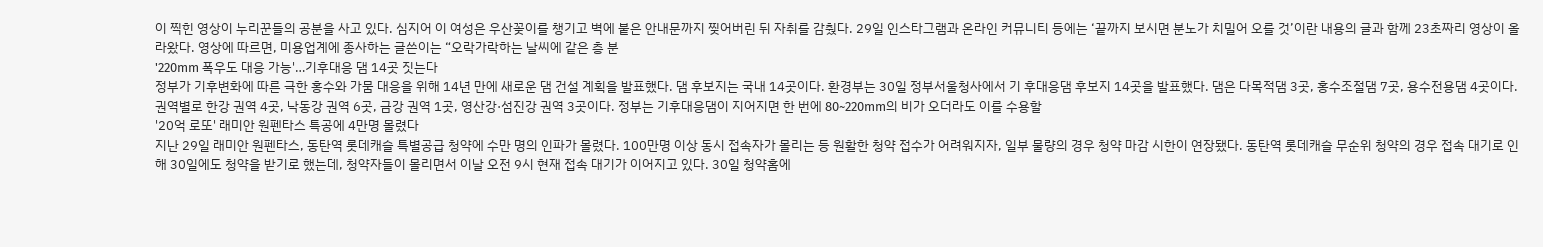이 찍힌 영상이 누리꾼들의 공분을 사고 있다. 심지어 이 여성은 우산꽂이를 챙기고 벽에 붙은 안내문까지 찢어버린 뒤 자취를 감췄다. 29일 인스타그램과 온라인 커뮤니티 등에는 ‘끝까지 보시면 분노가 치밀어 오를 것’이란 내용의 글과 함께 23초짜리 영상이 올라왔다. 영상에 따르면, 미용업계에 종사하는 글쓴이는 “오락가락하는 날씨에 같은 층 분
'220mm 폭우도 대응 가능'…기후대응 댐 14곳 짓는다
정부가 기후변화에 따른 극한 홍수와 가뭄 대응을 위해 14년 만에 새로운 댐 건설 계획을 발표했다. 댐 후보지는 국내 14곳이다. 환경부는 30일 정부서울청사에서 기 후대응댐 후보지 14곳을 발표했다. 댐은 다목적댐 3곳, 홍수조절댐 7곳, 용수전용댐 4곳이다. 권역별로 한강 권역 4곳, 낙동강 권역 6곳, 금강 권역 1곳, 영산강·섬진강 권역 3곳이다. 정부는 기후대응댐이 지어지면 한 번에 80~220mm의 비가 오더라도 이를 수용할
'20억 로또' 래미안 원펜타스 특공에 4만명 몰렸다
지난 29일 래미안 원펜타스, 동탄역 롯데캐슬 특별공급 청약에 수만 명의 인파가 몰렸다. 100만명 이상 동시 접속자가 몰리는 등 원활한 청약 접수가 어려워지자, 일부 물량의 경우 청약 마감 시한이 연장됐다. 동탄역 롯데캐슬 무순위 청약의 경우 접속 대기로 인해 30일에도 청약을 받기로 했는데, 청약자들이 몰리면서 이날 오전 9시 현재 접속 대기가 이어지고 있다. 30일 청약홈에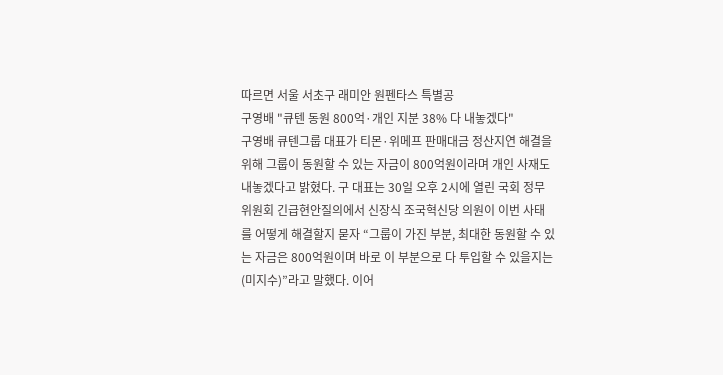따르면 서울 서초구 래미안 원펜타스 특별공
구영배 "큐텐 동원 800억·개인 지분 38% 다 내놓겠다"
구영배 큐텐그룹 대표가 티몬·위메프 판매대금 정산지연 해결을 위해 그룹이 동원할 수 있는 자금이 800억원이라며 개인 사재도 내놓겠다고 밝혔다. 구 대표는 30일 오후 2시에 열린 국회 정무위원회 긴급현안질의에서 신장식 조국혁신당 의원이 이번 사태를 어떻게 해결할지 묻자 “그룹이 가진 부분, 최대한 동원할 수 있는 자금은 800억원이며 바로 이 부분으로 다 투입할 수 있을지는 (미지수)”라고 말했다. 이어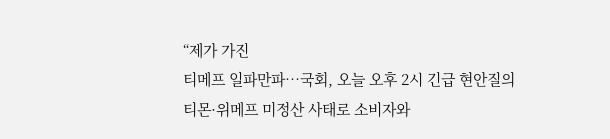“제가 가진
티메프 일파만파…국회, 오늘 오후 2시 긴급 현안질의
티몬·위메프 미정산 사태로 소비자와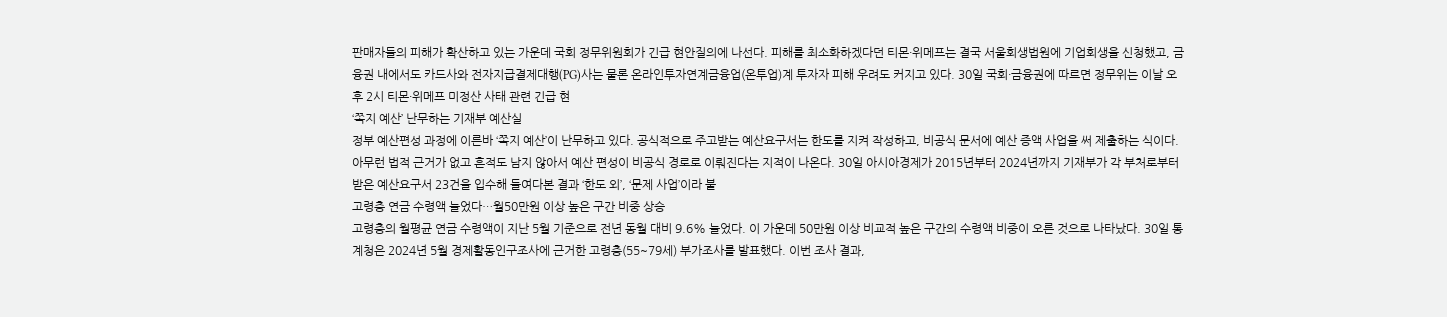판매자들의 피해가 확산하고 있는 가운데 국회 정무위원회가 긴급 현안질의에 나선다. 피해를 최소화하겠다던 티몬·위메프는 결국 서울회생법원에 기업회생을 신청했고, 금융권 내에서도 카드사와 전자지급결제대행(PG)사는 물론 온라인투자연계금융업(온투업)계 투자자 피해 우려도 커지고 있다. 30일 국회·금융권에 따르면 정무위는 이날 오후 2시 티몬·위메프 미정산 사태 관련 긴급 현
‘쪽지 예산’ 난무하는 기재부 예산실
정부 예산편성 과정에 이른바 ‘쪽지 예산’이 난무하고 있다. 공식적으로 주고받는 예산요구서는 한도를 지켜 작성하고, 비공식 문서에 예산 증액 사업을 써 제출하는 식이다. 아무런 법적 근거가 없고 흔적도 남지 않아서 예산 편성이 비공식 경로로 이뤄진다는 지적이 나온다. 30일 아시아경제가 2015년부터 2024년까지 기재부가 각 부처로부터 받은 예산요구서 23건을 입수해 들여다본 결과 ‘한도 외’, ‘문제 사업’이라 불
고령층 연금 수령액 늘었다…월50만원 이상 높은 구간 비중 상승
고령층의 월평균 연금 수령액이 지난 5월 기준으로 전년 동월 대비 9.6% 늘었다. 이 가운데 50만원 이상 비교적 높은 구간의 수령액 비중이 오른 것으로 나타났다. 30일 통계청은 2024년 5월 경제활동인구조사에 근거한 고령층(55~79세) 부가조사를 발표했다. 이번 조사 결과,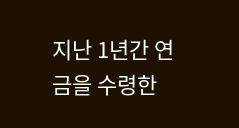지난 1년간 연금을 수령한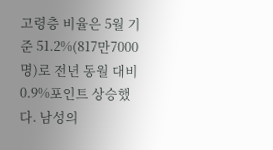고령층 비율은 5월 기준 51.2%(817만7000명)로 전년 동월 대비 0.9%포인트 상승했다. 남성의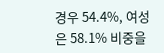경우 54.4%, 여성은 58.1% 비중을